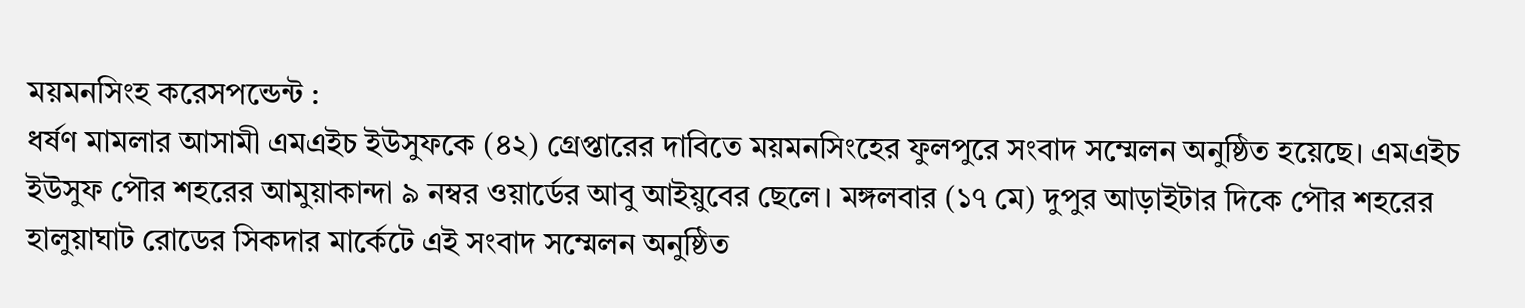ময়মনসিংহ করেসপন্ডেন্ট :
ধর্ষণ মামলার আসামী এমএইচ ইউসুফকে (৪২) গ্রেপ্তারের দাবিতে ময়মনসিংহের ফুলপুরে সংবাদ সম্মেলন অনুষ্ঠিত হয়েছে। এমএইচ ইউসুফ পৌর শহরের আমুয়াকান্দা ৯ নম্বর ওয়ার্ডের আবু আইয়ুবের ছেলে। মঙ্গলবার (১৭ মে) দুপুর আড়াইটার দিকে পৌর শহরের হালুয়াঘাট রোডের সিকদার মার্কেটে এই সংবাদ সম্মেলন অনুষ্ঠিত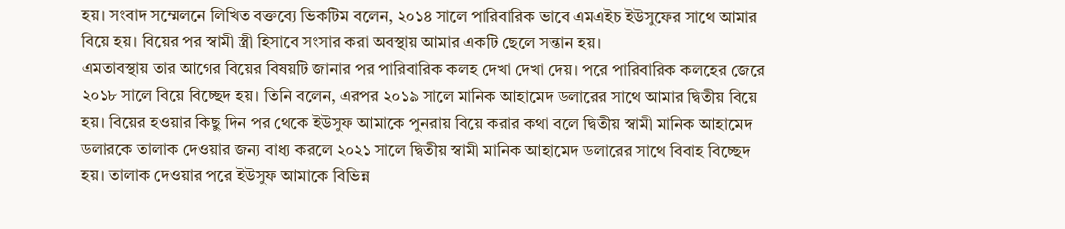হয়। সংবাদ সম্মেলনে লিখিত বক্তব্যে ভিকটিম বলেন, ২০১৪ সালে পারিবারিক ভাবে এমএইচ ইউসুফের সাথে আমার বিয়ে হয়। বিয়ের পর স্বামী স্ত্রী হিসাবে সংসার করা অবস্থায় আমার একটি ছেলে সন্তান হয়।
এমতাবস্থায় তার আগের বিয়ের বিষয়টি জানার পর পারিবারিক কলহ দেখা দেখা দেয়। পরে পারিবারিক কলহের জেরে ২০১৮ সালে বিয়ে বিচ্ছেদ হয়। তিনি বলেন, এরপর ২০১৯ সালে মানিক আহামেদ ডলারের সাথে আমার দ্বিতীয় বিয়ে হয়। বিয়ের হওয়ার কিছু দিন পর থেকে ইউসুফ আমাকে পুনরায় বিয়ে করার কথা বলে দ্বিতীয় স্বামী মানিক আহামেদ ডলারকে তালাক দেওয়ার জন্য বাধ্য করলে ২০২১ সালে দ্বিতীয় স্বামী মানিক আহামেদ ডলারের সাথে বিবাহ বিচ্ছেদ হয়। তালাক দেওয়ার পরে ইউসুফ আমাকে বিভিন্ন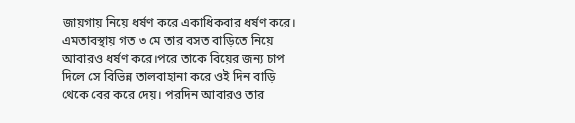জায়গায় নিয়ে ধর্ষণ করে একাধিকবার ধর্ষণ করে।
এমতাবস্থায় গত ৩ মে তার বসত বাড়িতে নিয়ে আবারও ধর্ষণ করে।পরে তাকে বিয়ের জন্য চাপ দিলে সে বিভিন্ন তালবাহানা করে ওই দিন বাড়ি থেকে বের করে দেয়। পরদিন আবারও তার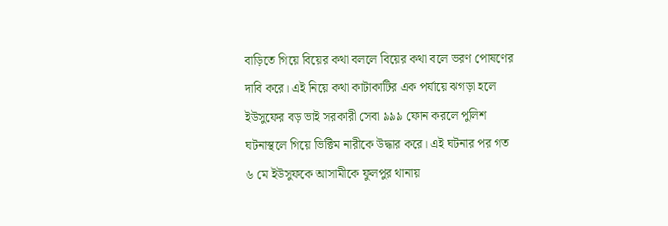বাড়িতে গিয়ে বিয়ের কথা বললে বিয়ের কথা বলে ভরণ পোষণের দাবি করে। এই নিয়ে কথা কাটাকাটির এক পর্যায়ে ঝগড়া হলে ইউসুফের বড় ভাই সরকারী সেবা ৯৯৯ ফোন করলে পুলিশ ঘটনাস্থলে গিয়ে ভিক্টিম নারীকে উদ্ধার করে। এই ঘটনার পর গত ৬ মে ইউসুফকে আসামীকে ফুলপুর থানায়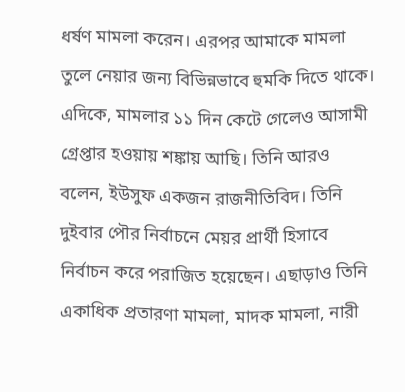ধর্ষণ মামলা করেন। এরপর আমাকে মামলা তুলে নেয়ার জন্য বিভিন্নভাবে হুমকি দিতে থাকে। এদিকে, মামলার ১১ দিন কেটে গেলেও আসামী গ্রেপ্তার হওয়ায় শঙ্কায় আছি। তিনি আরও বলেন, ইউসুফ একজন রাজনীতিবিদ। তিনি দুইবার পৌর নির্বাচনে মেয়র প্রার্থী হিসাবে নির্বাচন করে পরাজিত হয়েছেন। এছাড়াও তিনি একাধিক প্রতারণা মামলা, মাদক মামলা, নারী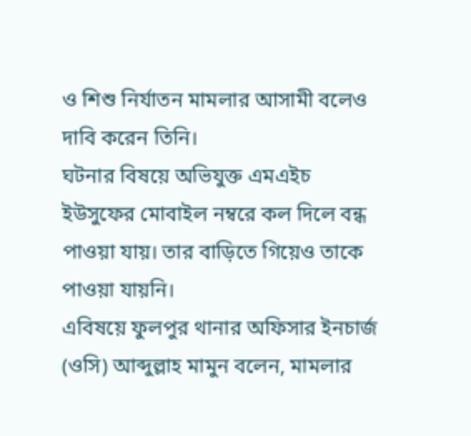ও শিশু নির্যাতন মামলার আসামী বলেও দাবি করেন তিনি।
ঘটনার বিষয়ে অভিযুক্ত এমএইচ ইউসুফের মোবাইল নম্বরে কল দিলে বন্ধ পাওয়া যায়। তার বাড়িতে গিয়েও তাকে পাওয়া যায়নি।
এবিষয়ে ফুলপুর থানার অফিসার ইনচার্জ (ওসি) আব্দুল্লাহ মামুন বলেন, মামলার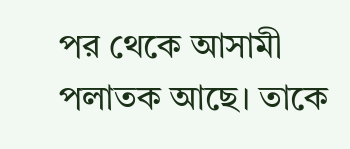পর থেকে আসামী পলাতক আছে। তাকে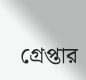গ্রেপ্তার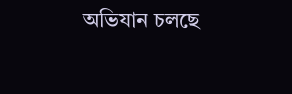অভিযান চলছে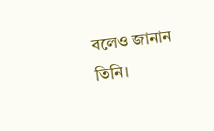বলেও জানান তিনি।